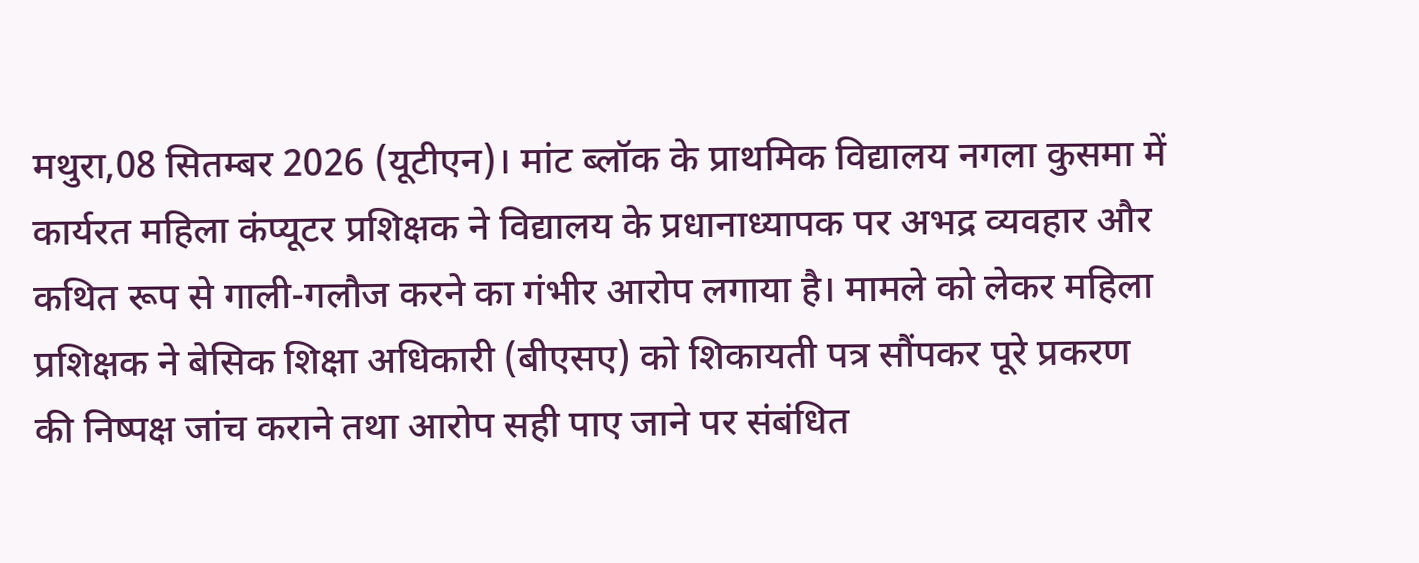मथुरा,08 सितम्बर 2026 (यूटीएन)। मांट ब्लॉक के प्राथमिक विद्यालय नगला कुसमा में कार्यरत महिला कंप्यूटर प्रशिक्षक ने विद्यालय के प्रधानाध्यापक पर अभद्र व्यवहार और कथित रूप से गाली-गलौज करने का गंभीर आरोप लगाया है। मामले को लेकर महिला प्रशिक्षक ने बेसिक शिक्षा अधिकारी (बीएसए) को शिकायती पत्र सौंपकर पूरे प्रकरण की निष्पक्ष जांच कराने तथा आरोप सही पाए जाने पर संबंधित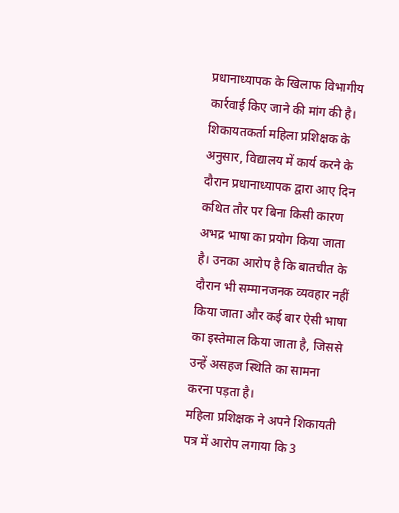प्रधानाध्यापक के खिलाफ विभागीय कार्रवाई किए जाने की मांग की है।
शिकायतकर्ता महिला प्रशिक्षक के अनुसार, विद्यालय में कार्य करने के दौरान प्रधानाध्यापक द्वारा आए दिन कथित तौर पर बिना किसी कारण अभद्र भाषा का प्रयोग किया जाता है। उनका आरोप है कि बातचीत के दौरान भी सम्मानजनक व्यवहार नहीं किया जाता और कई बार ऐसी भाषा का इस्तेमाल किया जाता है, जिससे उन्हें असहज स्थिति का सामना करना पड़ता है।
महिला प्रशिक्षक ने अपने शिकायती पत्र में आरोप लगाया कि 3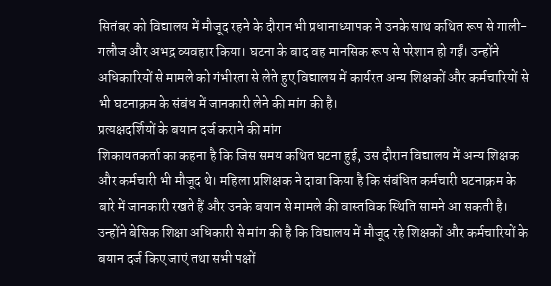सितंबर को विद्यालय में मौजूद रहने के दौरान भी प्रधानाध्यापक ने उनके साथ कथित रूप से गाली-गलौज और अभद्र व्यवहार किया। घटना के बाद वह मानसिक रूप से परेशान हो गईं। उन्होंने अधिकारियों से मामले को गंभीरता से लेते हुए विद्यालय में कार्यरत अन्य शिक्षकों और कर्मचारियों से भी घटनाक्रम के संबंध में जानकारी लेने की मांग की है।
प्रत्यक्षदर्शियों के बयान दर्ज कराने की मांग
शिकायतकर्ता का कहना है कि जिस समय कथित घटना हुई, उस दौरान विद्यालय में अन्य शिक्षक और कर्मचारी भी मौजूद थे। महिला प्रशिक्षक ने दावा किया है कि संबंधित कर्मचारी घटनाक्रम के बारे में जानकारी रखते हैं और उनके बयान से मामले की वास्तविक स्थिति सामने आ सकती है।
उन्होंने बेसिक शिक्षा अधिकारी से मांग की है कि विद्यालय में मौजूद रहे शिक्षकों और कर्मचारियों के बयान दर्ज किए जाएं तथा सभी पक्षों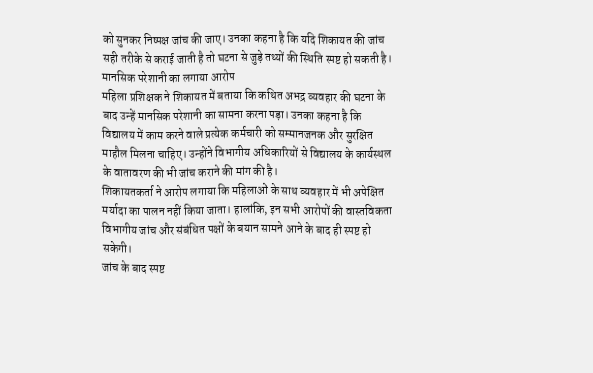को सुनकर निष्पक्ष जांच की जाए। उनका कहना है कि यदि शिकायत की जांच सही तरीके से कराई जाती है तो घटना से जुड़े तथ्यों की स्थिति स्पष्ट हो सकती है।
मानसिक परेशानी का लगाया आरोप
महिला प्रशिक्षक ने शिकायत में बताया कि कथित अभद्र व्यवहार की घटना के बाद उन्हें मानसिक परेशानी का सामना करना पड़ा। उनका कहना है कि विद्यालय में काम करने वाले प्रत्येक कर्मचारी को सम्मानजनक और सुरक्षित माहौल मिलना चाहिए। उन्होंने विभागीय अधिकारियों से विद्यालय के कार्यस्थल के वातावरण की भी जांच कराने की मांग की है।
शिकायतकर्ता ने आरोप लगाया कि महिलाओं के साथ व्यवहार में भी अपेक्षित मर्यादा का पालन नहीं किया जाता। हालांकि, इन सभी आरोपों की वास्तविकता विभागीय जांच और संबंधित पक्षों के बयान सामने आने के बाद ही स्पष्ट हो सकेगी।
जांच के बाद स्पष्ट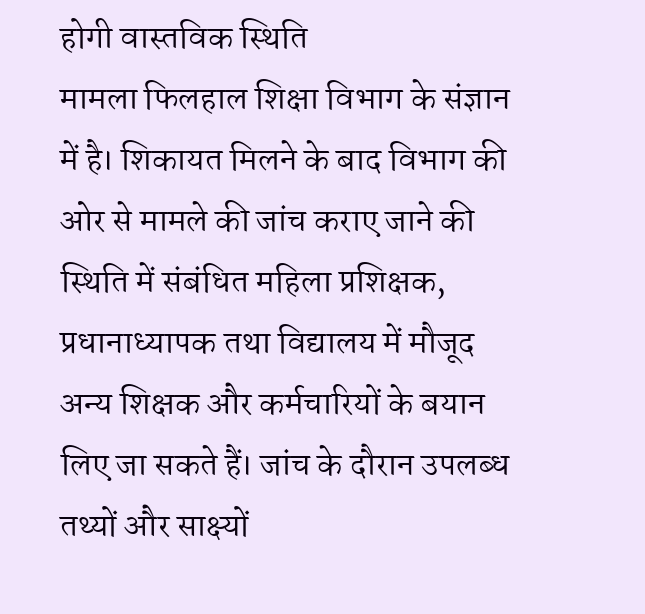होगी वास्तविक स्थिति
मामला फिलहाल शिक्षा विभाग के संज्ञान में है। शिकायत मिलने के बाद विभाग की ओर से मामले की जांच कराए जाने की स्थिति में संबंधित महिला प्रशिक्षक, प्रधानाध्यापक तथा विद्यालय में मौजूद अन्य शिक्षक और कर्मचारियों के बयान लिए जा सकते हैं। जांच के दौरान उपलब्ध तथ्यों और साक्ष्यों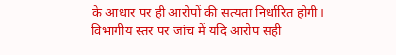के आधार पर ही आरोपों की सत्यता निर्धारित होगी।
विभागीय स्तर पर जांच में यदि आरोप सही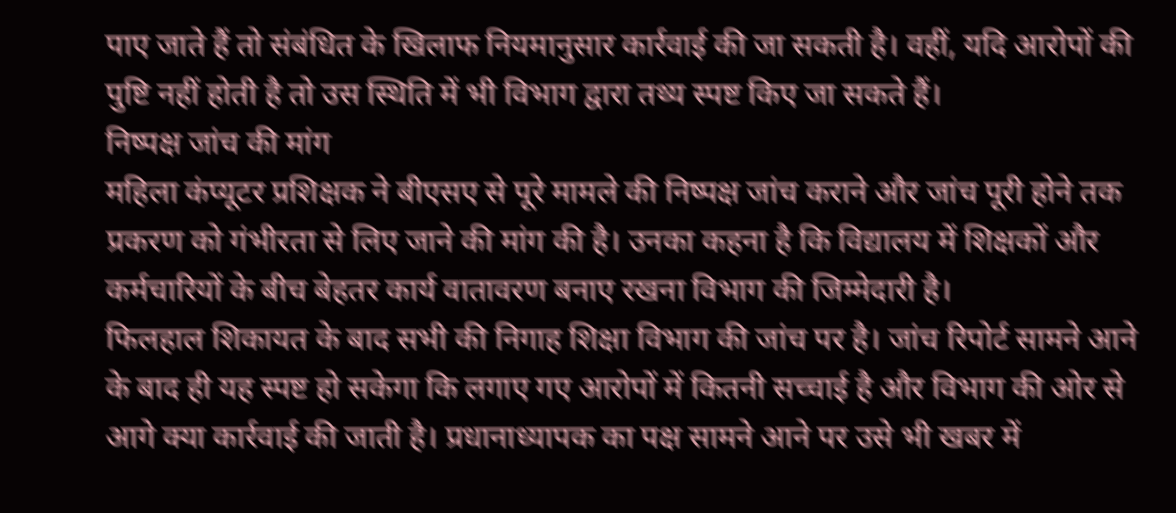पाए जाते हैं तो संबंधित के खिलाफ नियमानुसार कार्रवाई की जा सकती है। वहीं, यदि आरोपों की पुष्टि नहीं होती है तो उस स्थिति में भी विभाग द्वारा तथ्य स्पष्ट किए जा सकते हैं।
निष्पक्ष जांच की मांग
महिला कंप्यूटर प्रशिक्षक ने बीएसए से पूरे मामले की निष्पक्ष जांच कराने और जांच पूरी होने तक प्रकरण को गंभीरता से लिए जाने की मांग की है। उनका कहना है कि विद्यालय में शिक्षकों और कर्मचारियों के बीच बेहतर कार्य वातावरण बनाए रखना विभाग की जिम्मेदारी है।
फिलहाल शिकायत के बाद सभी की निगाह शिक्षा विभाग की जांच पर है। जांच रिपोर्ट सामने आने के बाद ही यह स्पष्ट हो सकेगा कि लगाए गए आरोपों में कितनी सच्चाई है और विभाग की ओर से आगे क्या कार्रवाई की जाती है। प्रधानाध्यापक का पक्ष सामने आने पर उसे भी खबर में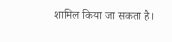शामिल किया जा सकता है।